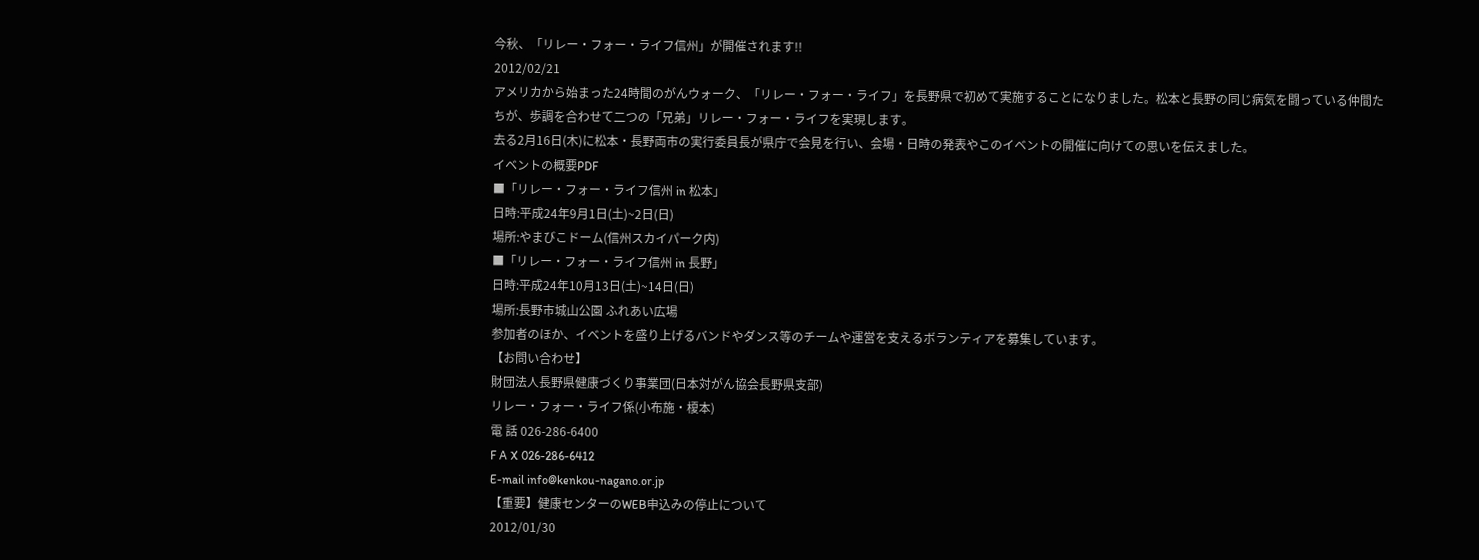今秋、「リレー・フォー・ライフ信州」が開催されます!!
2012/02/21
アメリカから始まった24時間のがんウォーク、「リレー・フォー・ライフ」を長野県で初めて実施することになりました。松本と長野の同じ病気を闘っている仲間たちが、歩調を合わせて二つの「兄弟」リレー・フォー・ライフを実現します。
去る2月16日(木)に松本・長野両市の実行委員長が県庁で会見を行い、会場・日時の発表やこのイベントの開催に向けての思いを伝えました。
イベントの概要PDF
■「リレー・フォー・ライフ信州 in 松本」
日時:平成24年9月1日(土)~2日(日)
場所:やまびこドーム(信州スカイパーク内)
■「リレー・フォー・ライフ信州 in 長野」
日時:平成24年10月13日(土)~14日(日)
場所:長野市城山公園 ふれあい広場
参加者のほか、イベントを盛り上げるバンドやダンス等のチームや運営を支えるボランティアを募集しています。
【お問い合わせ】
財団法人長野県健康づくり事業団(日本対がん協会長野県支部)
リレー・フォー・ライフ係(小布施・榎本)
電 話 026-286-6400
F A X 026-286-6412
E-mail info@kenkou-nagano.or.jp
【重要】健康センターのWEB申込みの停止について
2012/01/30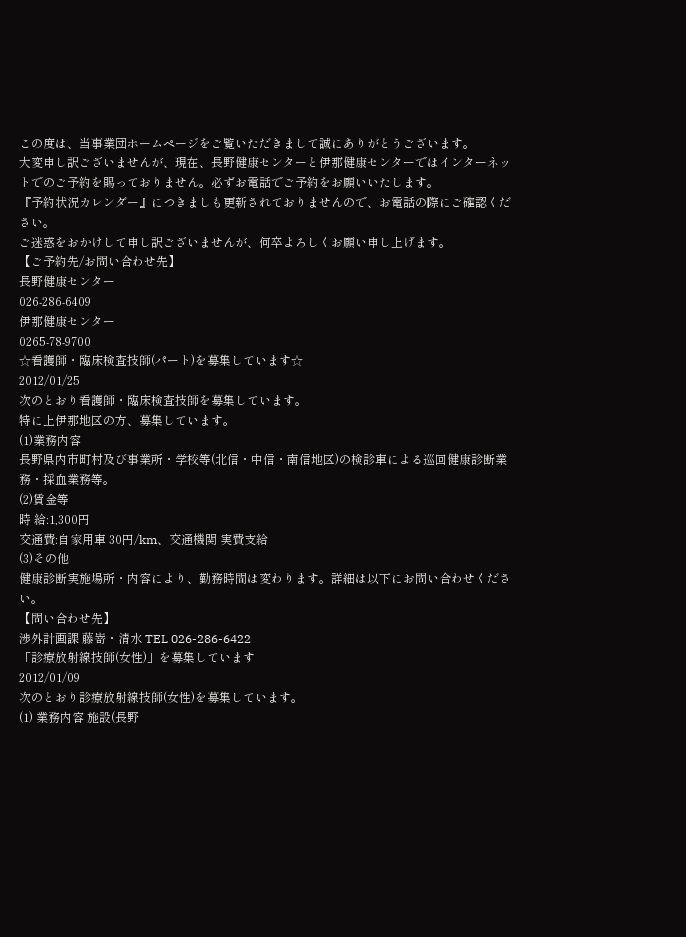この度は、当事業団ホームページをご覧いただきまして誠にありがとうございます。
大変申し訳ございませんが、現在、長野健康センターと伊那健康センターではインターネットでのご予約を賜っておりません。必ずお電話でご予約をお願いいたします。
『予約状況カレンダー』につきましも更新されておりませんので、お電話の際にご確認ください。
ご迷惑をおかけして申し訳ございませんが、何卒よろしくお願い申し上げます。
【ご予約先/お問い合わせ先】
長野健康センター
026-286-6409
伊那健康センター
0265-78-9700
☆看護師・臨床検査技師(パート)を募集しています☆
2012/01/25
次のとおり看護師・臨床検査技師を募集しています。
特に上伊那地区の方、募集しています。
(1)業務内容
長野県内市町村及び事業所・学校等(北信・中信・南信地区)の検診車による巡回健康診断業務・採血業務等。
(2)賃金等
時 給:1,300円
交通費:自家用車 30円/km、交通機関 実費支給
(3)その他
健康診断実施場所・内容により、勤務時間は変わります。詳細は以下にお問い合わせください。
【問い合わせ先】
渉外計画課 藤嵜・清水 TEL 026-286-6422
「診療放射線技師(女性)」を募集しています
2012/01/09
次のとおり診療放射線技師(女性)を募集しています。
(1) 業務内容 施設(長野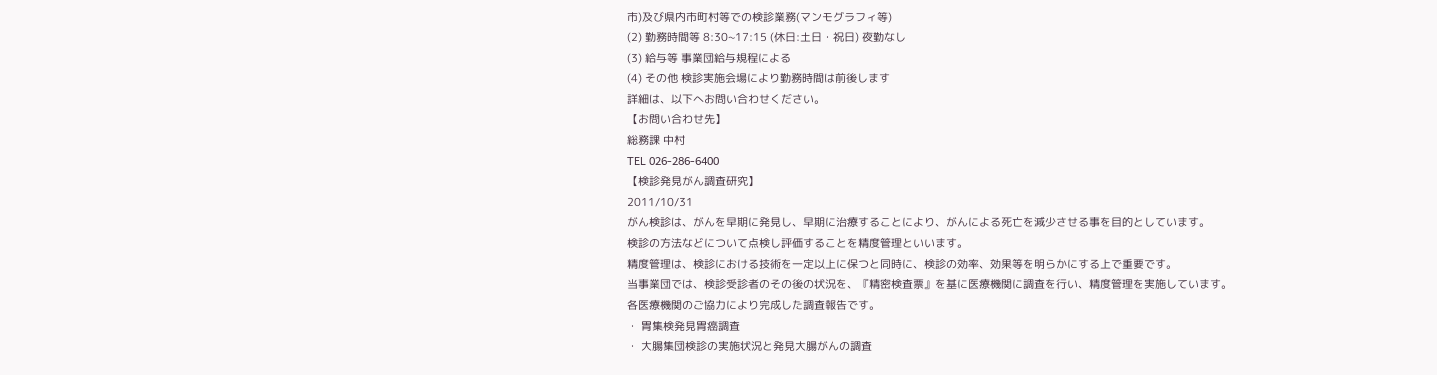市)及び県内市町村等での検診業務(マンモグラフィ等)
(2) 勤務時間等 8:30~17:15 (休日:土日・祝日) 夜勤なし
(3) 給与等 事業団給与規程による
(4) その他 検診実施会場により勤務時間は前後します
詳細は、以下へお問い合わせください。
【お問い合わせ先】
総務課 中村
TEL 026-286-6400
【検診発見がん調査研究】
2011/10/31
がん検診は、がんを早期に発見し、早期に治療することにより、がんによる死亡を減少させる事を目的としています。
検診の方法などについて点検し評価することを精度管理といいます。
精度管理は、検診における技術を一定以上に保つと同時に、検診の効率、効果等を明らかにする上で重要です。
当事業団では、検診受診者のその後の状況を、『精密検査票』を基に医療機関に調査を行い、精度管理を実施しています。
各医療機関のご協力により完成した調査報告です。
・ 胃集検発見胃癌調査
・ 大腸集団検診の実施状況と発見大腸がんの調査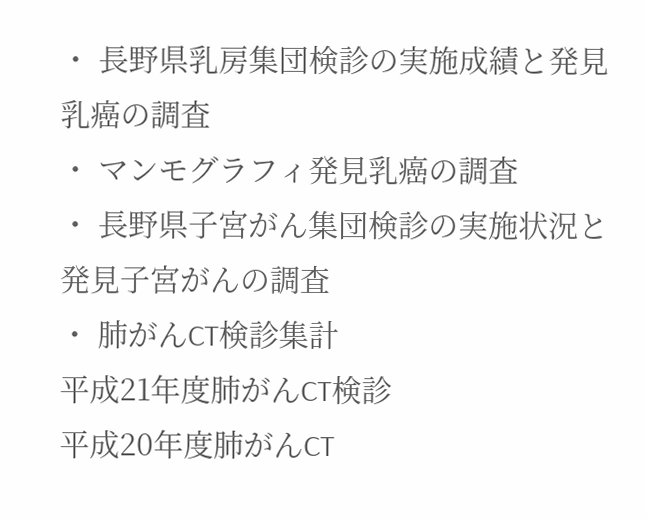・ 長野県乳房集団検診の実施成績と発見乳癌の調査
・ マンモグラフィ発見乳癌の調査
・ 長野県子宮がん集団検診の実施状況と発見子宮がんの調査
・ 肺がんCT検診集計
平成21年度肺がんCT検診
平成20年度肺がんCT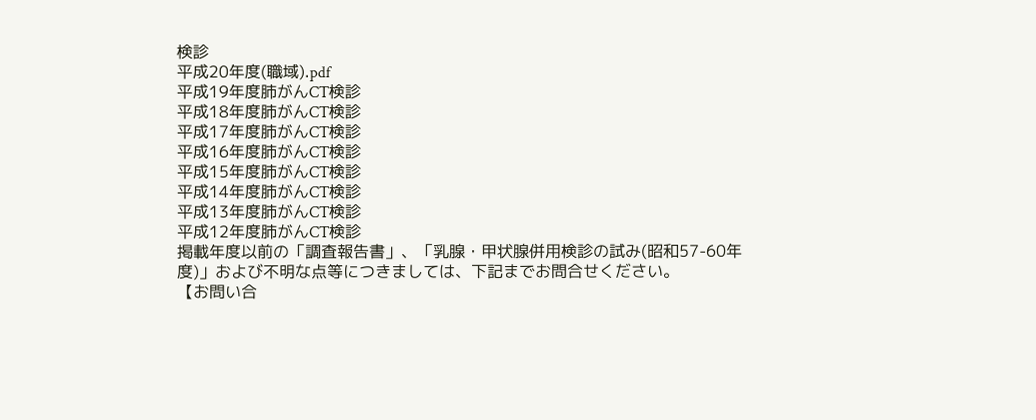検診
平成20年度(職域).pdf
平成19年度肺がんCT検診
平成18年度肺がんCT検診
平成17年度肺がんCT検診
平成16年度肺がんCT検診
平成15年度肺がんCT検診
平成14年度肺がんCT検診
平成13年度肺がんCT検診
平成12年度肺がんCT検診
掲載年度以前の「調査報告書」、「乳腺・甲状腺併用検診の試み(昭和57-60年度)」および不明な点等につきましては、下記までお問合せください。
【お問い合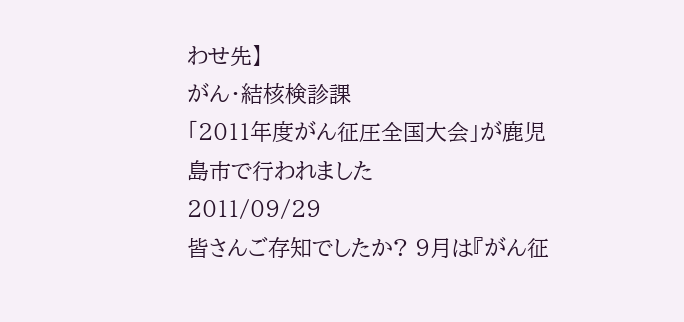わせ先】
がん・結核検診課
「2011年度がん征圧全国大会」が鹿児島市で行われました
2011/09/29
皆さんご存知でしたか? 9月は『がん征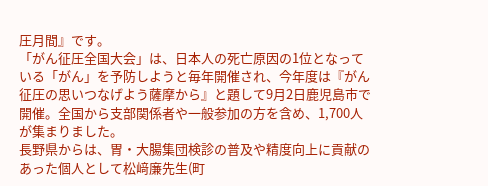圧月間』です。
「がん征圧全国大会」は、日本人の死亡原因の1位となっている「がん」を予防しようと毎年開催され、今年度は『がん征圧の思いつなげよう薩摩から』と題して9月2日鹿児島市で開催。全国から支部関係者や一般参加の方を含め、1,700人が集まりました。
長野県からは、胃・大腸集団検診の普及や精度向上に貢献のあった個人として松﨑廉先生(町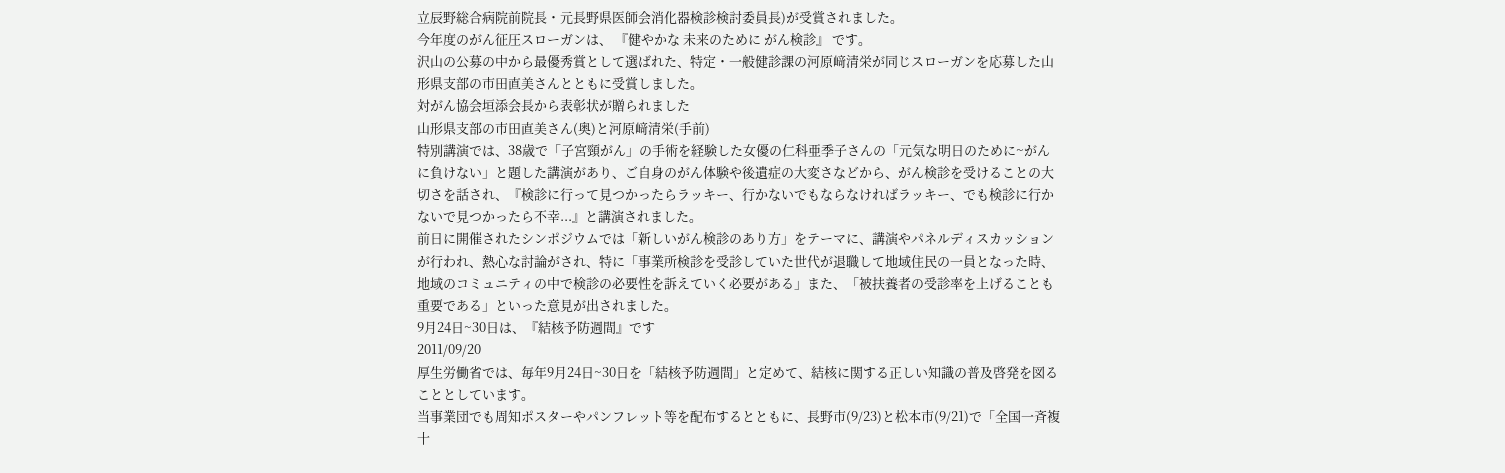立辰野総合病院前院長・元長野県医師会消化器検診検討委員長)が受賞されました。
今年度のがん征圧スローガンは、 『健やかな 未来のために がん検診』 です。
沢山の公募の中から最優秀賞として選ばれた、特定・一般健診課の河原﨑清栄が同じスローガンを応募した山形県支部の市田直美さんとともに受賞しました。
対がん協会垣添会長から表彰状が贈られました
山形県支部の市田直美さん(奥)と河原﨑清栄(手前)
特別講演では、38歳で「子宮頸がん」の手術を経験した女優の仁科亜季子さんの「元気な明日のために~がんに負けない」と題した講演があり、ご自身のがん体験や後遺症の大変さなどから、がん検診を受けることの大切さを話され、『検診に行って見つかったらラッキー、行かないでもならなければラッキー、でも検診に行かないで見つかったら不幸...』と講演されました。
前日に開催されたシンポジウムでは「新しいがん検診のあり方」をテーマに、講演やパネルディスカッションが行われ、熱心な討論がされ、特に「事業所検診を受診していた世代が退職して地域住民の一員となった時、地域のコミュニティの中で検診の必要性を訴えていく必要がある」また、「被扶養者の受診率を上げることも重要である」といった意見が出されました。
9月24日~30日は、『結核予防週間』です
2011/09/20
厚生労働省では、毎年9月24日~30日を「結核予防週間」と定めて、結核に関する正しい知識の普及啓発を図ることとしています。
当事業団でも周知ポスターやパンフレット等を配布するとともに、長野市(9/23)と松本市(9/21)で「全国一斉複十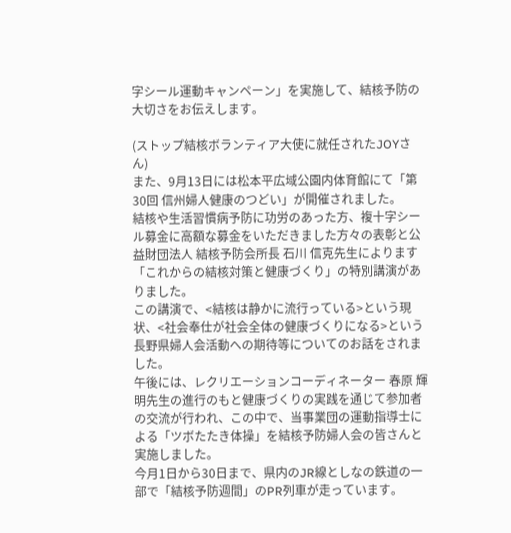字シール運動キャンペーン」を実施して、結核予防の大切さをお伝えします。

(ストップ結核ボランティア大使に就任されたJOYさん)
また、9月13日には松本平広域公園内体育館にて「第30回 信州婦人健康のつどい」が開催されました。
結核や生活習慣病予防に功労のあった方、複十字シール募金に高額な募金をいただきました方々の表彰と公益財団法人 結核予防会所長 石川 信克先生によります「これからの結核対策と健康づくり」の特別講演がありました。
この講演で、<結核は静かに流行っている>という現状、<社会奉仕が社会全体の健康づくりになる>という長野県婦人会活動への期待等についてのお話をされました。
午後には、レクリエーションコーディネーター 春原 輝明先生の進行のもと健康づくりの実践を通じて参加者の交流が行われ、この中で、当事業団の運動指導士による「ツボたたき体操」を結核予防婦人会の皆さんと実施しました。
今月1日から30日まで、県内のJR線としなの鉄道の一部で「結核予防週間」のPR列車が走っています。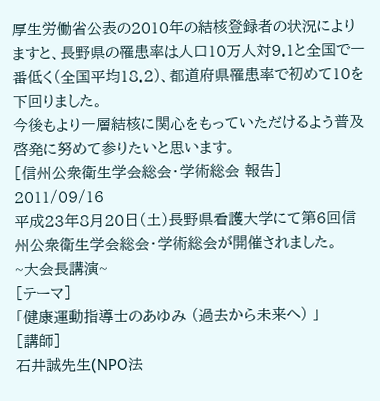厚生労働省公表の2010年の結核登録者の状況によりますと、長野県の罹患率は人口10万人対9.1と全国で一番低く(全国平均18.2)、都道府県罹患率で初めて10を下回りました。
今後もより一層結核に関心をもっていただけるよう普及啓発に努めて参りたいと思います。
[信州公衆衛生学会総会・学術総会 報告]
2011/09/16
平成23年8月20日(土)長野県看護大学にて第6回信州公衆衛生学会総会・学術総会が開催されました。
~大会長講演~
[テーマ]
「健康運動指導士のあゆみ (過去から未来へ) 」
[講師]
石井誠先生(NPO法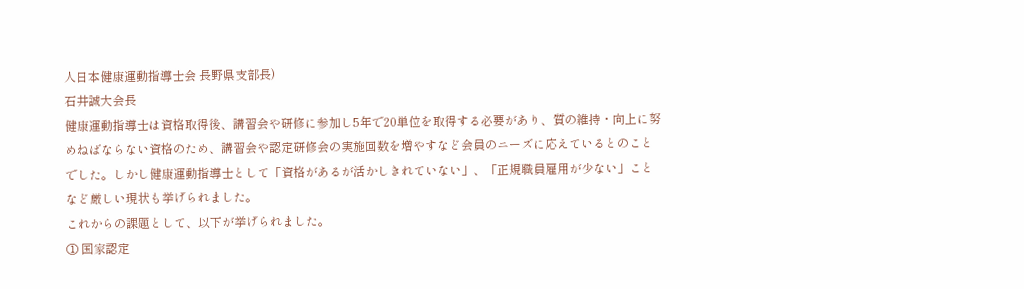人日本健康運動指導士会 長野県支部長)
石井誠大会長
健康運動指導士は資格取得後、講習会や研修に参加し5年で20単位を取得する必要があり、質の維持・向上に努めねばならない資格のため、講習会や認定研修会の実施回数を増やすなど会員のニーズに応えているとのことでした。しかし健康運動指導士として「資格があるが活かしきれていない」、「正規職員雇用が少ない」ことなど厳しい現状も挙げられました。
これからの課題として、以下が挙げられました。
① 国家認定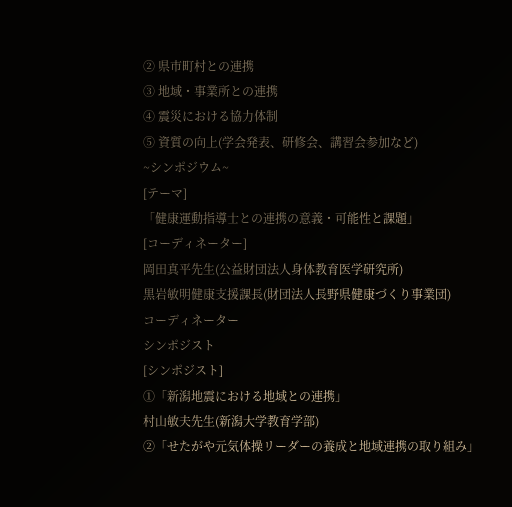② 県市町村との連携
③ 地域・事業所との連携
④ 震災における協力体制
⑤ 資質の向上(学会発表、研修会、講習会参加など)
~シンポジウム~
[テーマ]
「健康運動指導士との連携の意義・可能性と課題」
[コーディネーター]
岡田真平先生(公益財団法人身体教育医学研究所)
黒岩敏明健康支援課長(財団法人長野県健康づくり事業団)
コーディネーター
シンポジスト
[シンポジスト]
①「新潟地震における地域との連携」
村山敏夫先生(新潟大学教育学部)
②「せたがや元気体操リーダーの養成と地域連携の取り組み」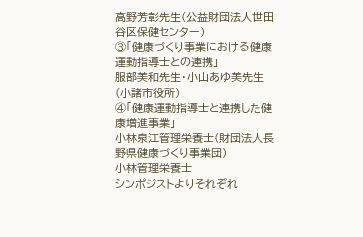高野芳彰先生(公益財団法人世田谷区保健センター)
③「健康づくり事業における健康運動指導士との連携」
服部美和先生・小山あゆ美先生(小諸市役所)
④「健康運動指導士と連携した健康増進事業」
小林泉江管理栄養士(財団法人長野県健康づくり事業団)
小林管理栄養士
シンポジストよりそれぞれ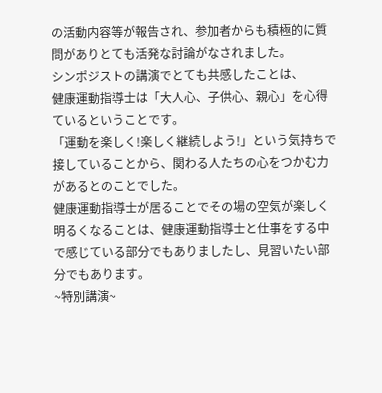の活動内容等が報告され、参加者からも積極的に質問がありとても活発な討論がなされました。
シンポジストの講演でとても共感したことは、
健康運動指導士は「大人心、子供心、親心」を心得ているということです。
「運動を楽しく!楽しく継続しよう!」という気持ちで接していることから、関わる人たちの心をつかむ力があるとのことでした。
健康運動指導士が居ることでその場の空気が楽しく明るくなることは、健康運動指導士と仕事をする中で感じている部分でもありましたし、見習いたい部分でもあります。
~特別講演~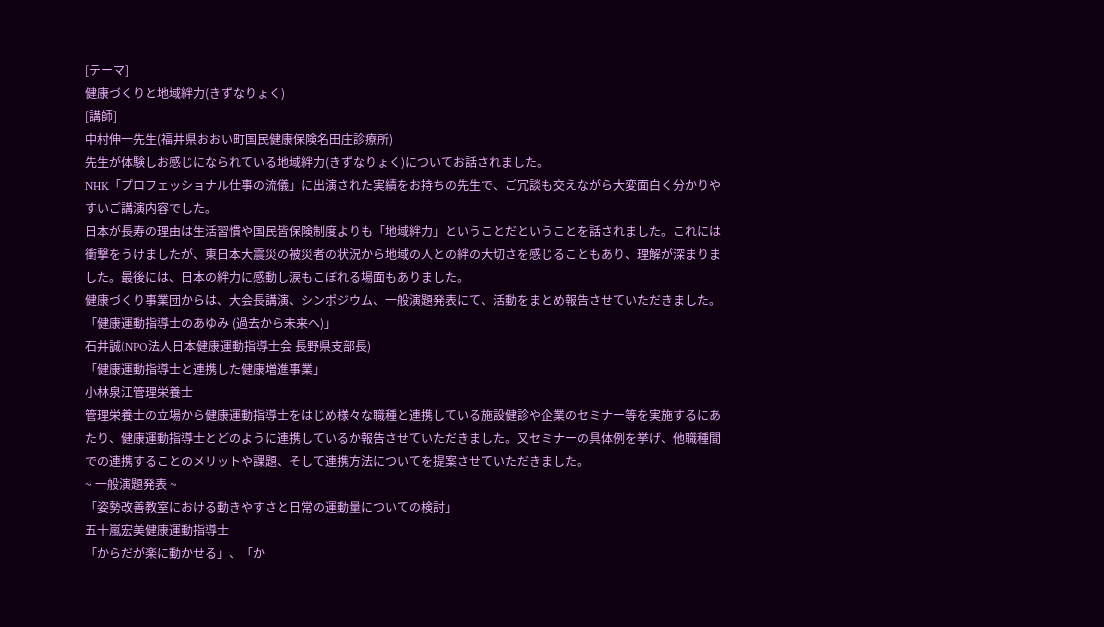[テーマ]
健康づくりと地域絆力(きずなりょく)
[講師]
中村伸一先生(福井県おおい町国民健康保険名田庄診療所)
先生が体験しお感じになられている地域絆力(きずなりょく)についてお話されました。
NHK「プロフェッショナル仕事の流儀」に出演された実績をお持ちの先生で、ご冗談も交えながら大変面白く分かりやすいご講演内容でした。
日本が長寿の理由は生活習慣や国民皆保険制度よりも「地域絆力」ということだということを話されました。これには衝撃をうけましたが、東日本大震災の被災者の状況から地域の人との絆の大切さを感じることもあり、理解が深まりました。最後には、日本の絆力に感動し涙もこぼれる場面もありました。
健康づくり事業団からは、大会長講演、シンポジウム、一般演題発表にて、活動をまとめ報告させていただきました。
「健康運動指導士のあゆみ (過去から未来へ)」
石井誠(NPO法人日本健康運動指導士会 長野県支部長)
「健康運動指導士と連携した健康増進事業」
小林泉江管理栄養士
管理栄養士の立場から健康運動指導士をはじめ様々な職種と連携している施設健診や企業のセミナー等を実施するにあたり、健康運動指導士とどのように連携しているか報告させていただきました。又セミナーの具体例を挙げ、他職種間での連携することのメリットや課題、そして連携方法についてを提案させていただきました。
~ 一般演題発表 ~
「姿勢改善教室における動きやすさと日常の運動量についての検討」
五十嵐宏美健康運動指導士
「からだが楽に動かせる」、「か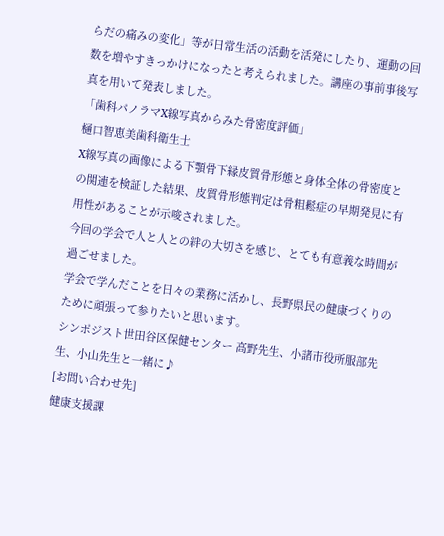らだの痛みの変化」等が日常生活の活動を活発にしたり、運動の回数を増やすきっかけになったと考えられました。講座の事前事後写真を用いて発表しました。
「歯科パノラマX線写真からみた骨密度評価」
樋口智恵美歯科衛生士
X線写真の画像による下顎骨下縁皮質骨形態と身体全体の骨密度との関連を検証した結果、皮質骨形態判定は骨粗鬆症の早期発見に有用性があることが示唆されました。
今回の学会で人と人との絆の大切さを感じ、とても有意義な時間が過ごせました。
学会で学んだことを日々の業務に活かし、長野県民の健康づくりのために頑張って参りたいと思います。
シンポジスト世田谷区保健センター 高野先生、小諸市役所服部先生、小山先生と一緒に♪
[お問い合わせ先]
健康支援課